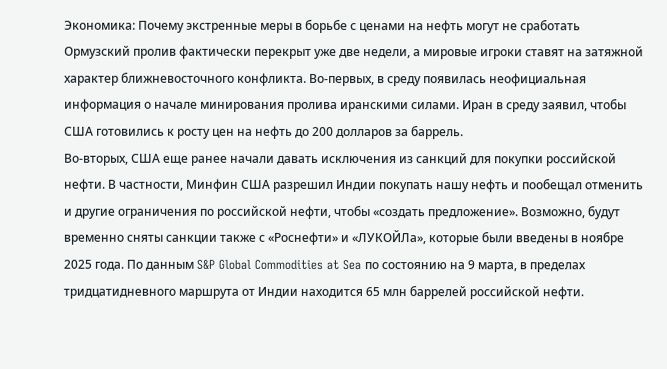Экономика: Почему экстренные меры в борьбе с ценами на нефть могут не сработать
Ормузский пролив фактически перекрыт уже две недели, а мировые игроки ставят на затяжной характер ближневосточного конфликта. Во-первых, в среду появилась неофициальная информация о начале минирования пролива иранскими силами. Иран в среду заявил, чтобы США готовились к росту цен на нефть до 200 долларов за баррель.
Во-вторых, США еще ранее начали давать исключения из санкций для покупки российской нефти. В частности, Минфин США разрешил Индии покупать нашу нефть и пообещал отменить и другие ограничения по российской нефти, чтобы «создать предложение». Возможно, будут временно сняты санкции также с «Роснефти» и «ЛУКОЙЛа», которые были введены в ноябре 2025 года. По данным S&P Global Commodities at Sea по состоянию на 9 марта, в пределах тридцатидневного маршрута от Индии находится 65 млн баррелей российской нефти.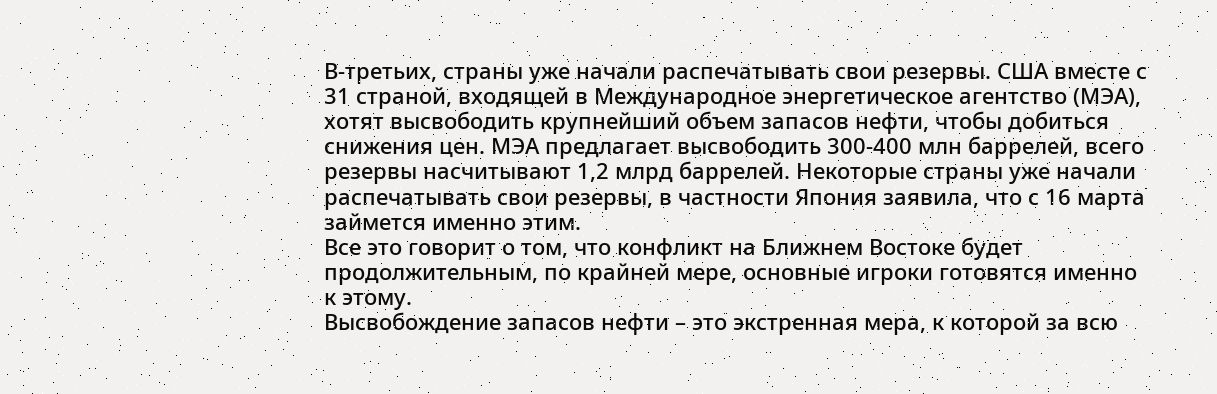В-третьих, страны уже начали распечатывать свои резервы. США вместе с 31 страной, входящей в Международное энергетическое агентство (МЭА), хотят высвободить крупнейший объем запасов нефти, чтобы добиться снижения цен. МЭА предлагает высвободить 300-400 млн баррелей, всего резервы насчитывают 1,2 млрд баррелей. Некоторые страны уже начали распечатывать свои резервы, в частности Япония заявила, что с 16 марта займется именно этим.
Все это говорит о том, что конфликт на Ближнем Востоке будет продолжительным, по крайней мере, основные игроки готовятся именно к этому.
Высвобождение запасов нефти – это экстренная мера, к которой за всю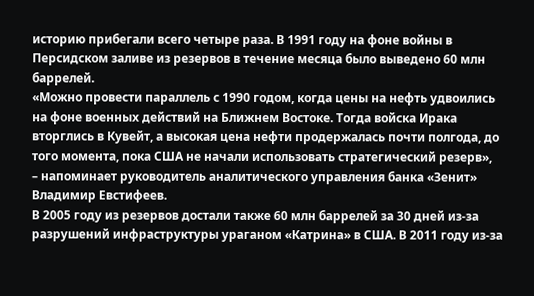историю прибегали всего четыре раза. В 1991 году на фоне войны в Персидском заливе из резервов в течение месяца было выведено 60 млн баррелей.
«Можно провести параллель с 1990 годом, когда цены на нефть удвоились на фоне военных действий на Ближнем Востоке. Тогда войска Ирака вторглись в Кувейт, а высокая цена нефти продержалась почти полгода, до того момента, пока США не начали использовать стратегический резерв»,
– напоминает руководитель аналитического управления банка «Зенит» Владимир Евстифеев.
В 2005 году из резервов достали также 60 млн баррелей за 30 дней из-за разрушений инфраструктуры ураганом «Катрина» в США. В 2011 году из-за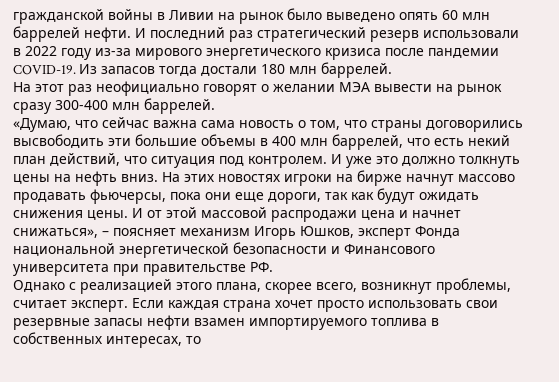гражданской войны в Ливии на рынок было выведено опять 60 млн баррелей нефти. И последний раз стратегический резерв использовали в 2022 году из-за мирового энергетического кризиса после пандемии COVID-19. Из запасов тогда достали 180 млн баррелей.
На этот раз неофициально говорят о желании МЭА вывести на рынок сразу 300-400 млн баррелей.
«Думаю, что сейчас важна сама новость о том, что страны договорились высвободить эти большие объемы в 400 млн баррелей, что есть некий план действий, что ситуация под контролем. И уже это должно толкнуть цены на нефть вниз. На этих новостях игроки на бирже начнут массово продавать фьючерсы, пока они еще дороги, так как будут ожидать снижения цены. И от этой массовой распродажи цена и начнет снижаться», – поясняет механизм Игорь Юшков, эксперт Фонда национальной энергетической безопасности и Финансового университета при правительстве РФ.
Однако с реализацией этого плана, скорее всего, возникнут проблемы, считает эксперт. Если каждая страна хочет просто использовать свои резервные запасы нефти взамен импортируемого топлива в собственных интересах, то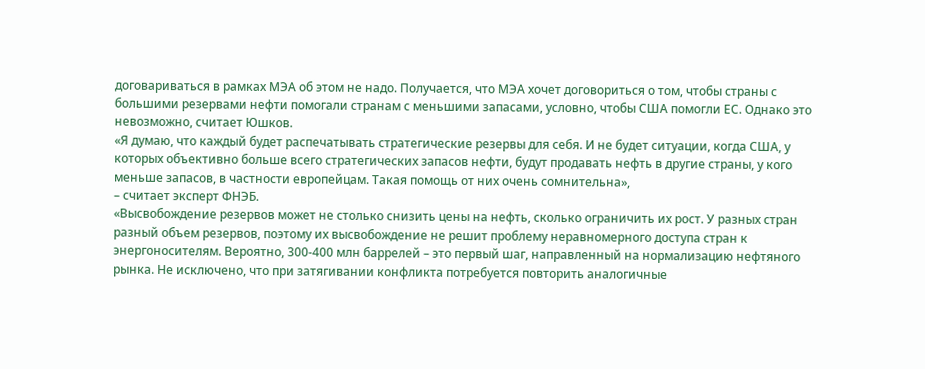договариваться в рамках МЭА об этом не надо. Получается, что МЭА хочет договориться о том, чтобы страны с большими резервами нефти помогали странам с меньшими запасами, условно, чтобы США помогли ЕС. Однако это невозможно, считает Юшков.
«Я думаю, что каждый будет распечатывать стратегические резервы для себя. И не будет ситуации, когда США, у которых объективно больше всего стратегических запасов нефти, будут продавать нефть в другие страны, у кого меньше запасов, в частности европейцам. Такая помощь от них очень сомнительна»,
– считает эксперт ФНЭБ.
«Высвобождение резервов может не столько снизить цены на нефть, сколько ограничить их рост. У разных стран разный объем резервов, поэтому их высвобождение не решит проблему неравномерного доступа стран к энергоносителям. Вероятно, 300-400 млн баррелей – это первый шаг, направленный на нормализацию нефтяного рынка. Не исключено, что при затягивании конфликта потребуется повторить аналогичные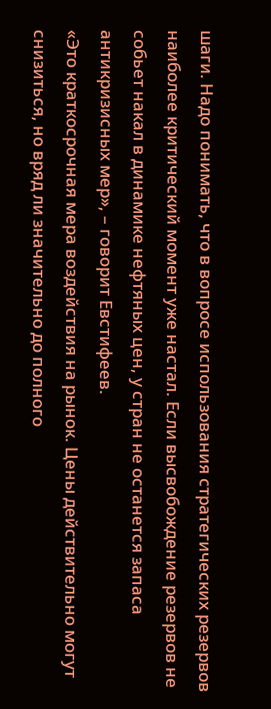шаги. Надо понимать, что в вопросе использования стратегических резервов наиболее критический момент уже настал. Если высвобождение резервов не собьет накал в динамике нефтяных цен, у стран не останется запаса антикризисных мер», – говорит Евстифеев.
«Это краткосрочная мера воздействия на рынок. Цены действительно могут снизиться, но вряд ли значительно до полного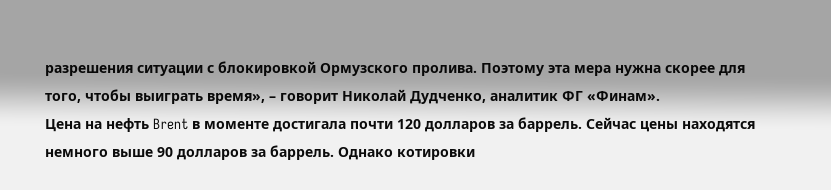разрешения ситуации с блокировкой Ормузского пролива. Поэтому эта мера нужна скорее для того, чтобы выиграть время», – говорит Николай Дудченко, аналитик ФГ «Финам».
Цена на нефть Brent в моменте достигала почти 120 долларов за баррель. Сейчас цены находятся немного выше 90 долларов за баррель. Однако котировки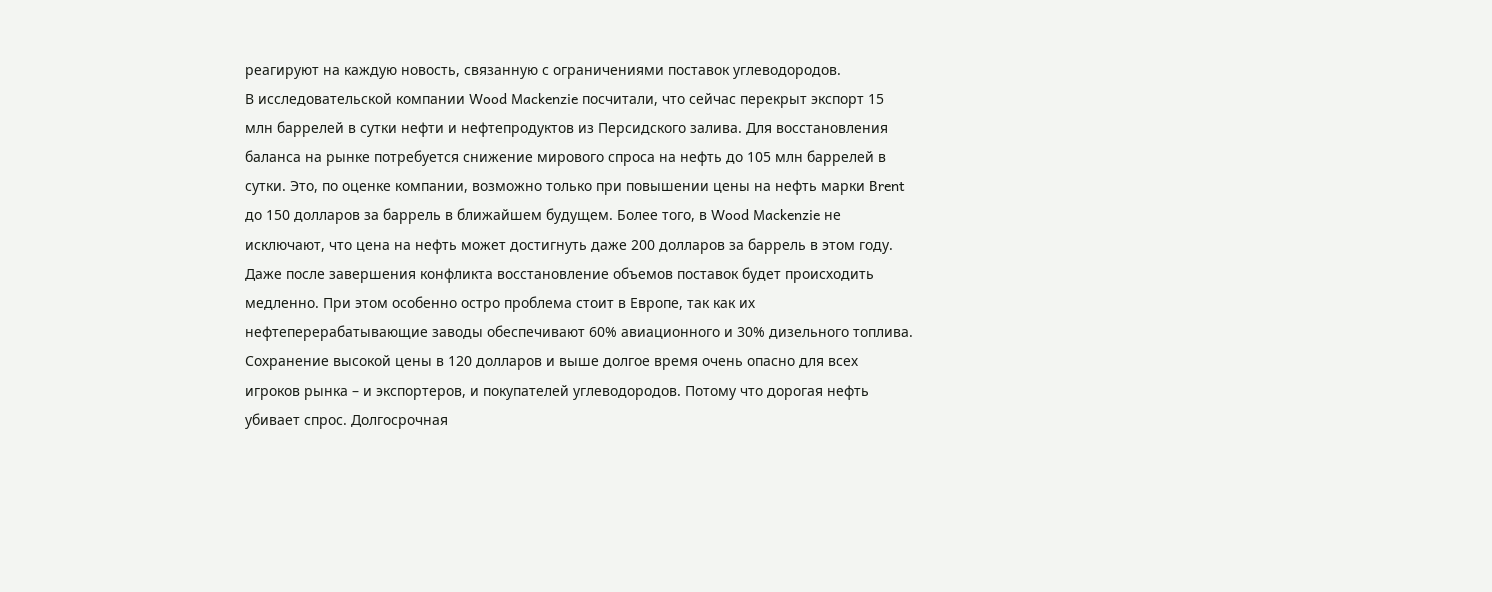реагируют на каждую новость, связанную с ограничениями поставок углеводородов.
В исследовательской компании Wood Mackenzie посчитали, что сейчас перекрыт экспорт 15 млн баррелей в сутки нефти и нефтепродуктов из Персидского залива. Для восстановления баланса на рынке потребуется снижение мирового спроса на нефть до 105 млн баррелей в сутки. Это, по оценке компании, возможно только при повышении цены на нефть марки Brent до 150 долларов за баррель в ближайшем будущем. Более того, в Wood Mackenzie не исключают, что цена на нефть может достигнуть даже 200 долларов за баррель в этом году. Даже после завершения конфликта восстановление объемов поставок будет происходить медленно. При этом особенно остро проблема стоит в Европе, так как их нефтеперерабатывающие заводы обеспечивают 60% авиационного и 30% дизельного топлива.
Сохранение высокой цены в 120 долларов и выше долгое время очень опасно для всех игроков рынка – и экспортеров, и покупателей углеводородов. Потому что дорогая нефть убивает спрос. Долгосрочная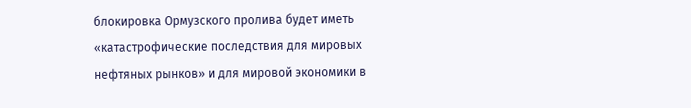блокировка Ормузского пролива будет иметь «катастрофические последствия для мировых нефтяных рынков» и для мировой экономики в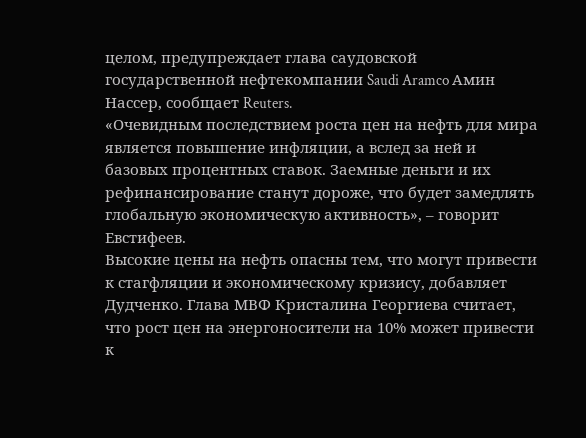целом, предупреждает глава саудовской государственной нефтекомпании Saudi Aramco Амин Нассер, сообщает Reuters.
«Очевидным последствием роста цен на нефть для мира является повышение инфляции, а вслед за ней и базовых процентных ставок. Заемные деньги и их рефинансирование станут дороже, что будет замедлять глобальную экономическую активность», – говорит Евстифеев.
Высокие цены на нефть опасны тем, что могут привести к стагфляции и экономическому кризису, добавляет Дудченко. Глава МВФ Кристалина Георгиева считает, что рост цен на энергоносители на 10% может привести к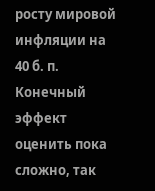росту мировой инфляции на 40 б. п. Конечный эффект оценить пока сложно, так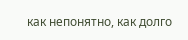как непонятно, как долго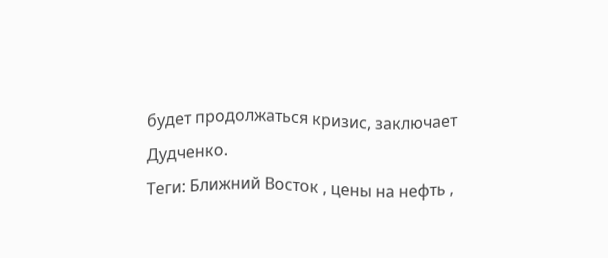будет продолжаться кризис, заключает Дудченко.
Теги: Ближний Восток , цены на нефть ,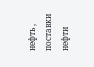нефть , поставки нефти